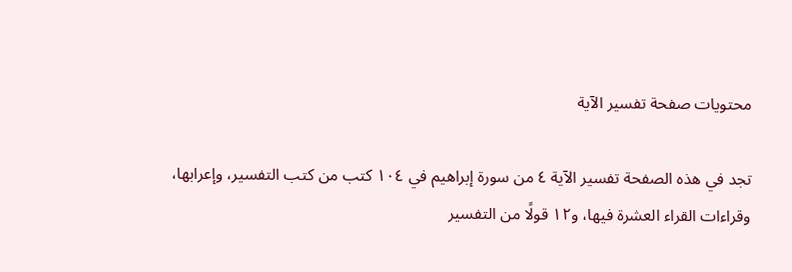محتويات صفحة تفسير الآية

تجد في هذه الصفحة تفسير الآية ٤ من سورة إبراهيم في ١٠٤ كتب من كتب التفسير، وإعرابها، وقراءات القراء العشرة فيها، و١٢ قولًا من التفسير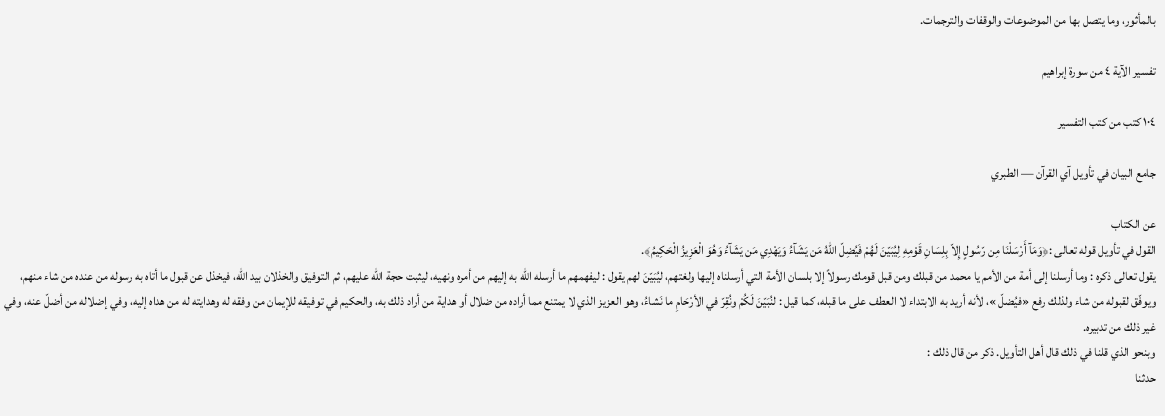بالمأثور، وما يتصل بها من الموضوعات والوقفات والترجمات.

تفسير الآية ٤ من سورة إبراهيم

١٠٤ كتب من كتب التفسير

جامع البيان في تأويل آي القرآن — الطبري

عن الكتاب
القول في تأويل قوله تعالى :﴿وَمَآ أَرْسَلْنَا مِن رّسُولٍ إِلاّ بِلِسَانِ قَوْمِهِ لِيُبَيّنَ لَهُمْ فَيُضِلّ اللّهُ مَن يَشَآءُ وَيَهْدِي مَن يَشَآءُ وَهُوَ الْعَزِيزُ الْحَكِيمُ﴾.
يقول تعالى ذكره : وما أرسلنا إلى أمة من الأمم يا محمد من قبلك ومن قبل قومك رسولاً إلا بلسان الأمة التي أرسلناه إليها ولغتهم، ليُبَيّنَ لهم يقول : ليفهمهم ما أرسله الله به إليهم من أمره ونهيه، ليثبت حجة الله عليهم، ثم التوفيق والخذلان بيد الله، فيخذل عن قبول ما أتاه به رسوله من عنده من شاء منهم، ويوفّق لقبوله من شاء ولذلك رفع «فيُضلّ »، لأنه أريد به الابتداء لا العطف على ما قبله، كما قيل : لنُبَيّنَ لَكُمْ ونُقِرّ في الأرْحَامِ ما نَشاءُ، وهو العزيز الذي لا يمتنع مما أراده من ضلال أو هداية من أراد ذلك به، والحكيم في توفيقه للإيمان من وفقه له وهدايته له من هداه إليه، وفي إضلاله من أضلّ عنه، وفي غير ذلك من تدبيره.
وبنحو الذي قلنا في ذلك قال أهل التأويل. ذكر من قال ذلك :
حدثنا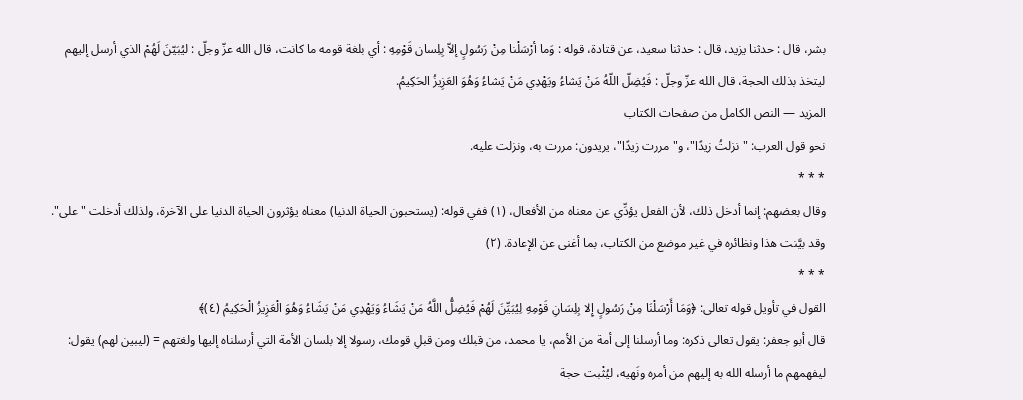بشر، قال : حدثنا يزيد، قال : حدثنا سعيد، عن قتادة، قوله : وَما أرْسَلْنا مِنْ رَسُولٍ إلاّ بِلِسان قَوْمِهِ : أي بلغة قومه ما كانت، قال الله عزّ وجلّ : ليُبَيّنَ لَهُمْ الذي أرسل إليهم ليتخذ بذلك الحجة، قال الله عزّ وجلّ : فَيُضِلّ اللّهُ مَنْ يَشاءُ ويَهْدِي مَنْ يَشاءُ وَهُوَ العَزِيزُ الحَكِيمُ.
المزيد — النص الكامل من صفحات الكتاب
نحو قول العرب: "نزلتُ زيدًا"، و"مررت زيدًا"، يريدون: مررت به، ونزلت عليه.
* * *
وقال بعضهم: إنما أدخل ذلك، لأن الفعل يؤدِّي عن معناه من الأفعال، (١) ففي قوله: (يستحبون الحياة الدنيا) معناه يؤثرون الحياة الدنيا على الآخرة، ولذلك أدخلت "على".
وقد بيَّنت هذا ونظائره في غير موضع من الكتاب، بما أغنى عن الإعادة. (٢)
* * *
القول في تأويل قوله تعالى: ﴿وَمَا أَرْسَلْنَا مِنْ رَسُولٍ إِلا بِلِسَانِ قَوْمِهِ لِيُبَيِّنَ لَهُمْ فَيُضِلُّ اللَّهُ مَنْ يَشَاءُ وَيَهْدِي مَنْ يَشَاءُ وَهُوَ الْعَزِيزُ الْحَكِيمُ (٤)﴾
قال أبو جعفر: يقول تعالى ذكره: وما أرسلنا إلى أمة من الأمم، يا محمد، من قبلك ومن قبلِ قومك، رسولا إلا بلسان الأمة التي أرسلناه إليها ولغتهم = (ليبين لهم) يقول: ليفهمهم ما أرسله الله به إليهم من أمره ونَهيه، ليُثْبت حجة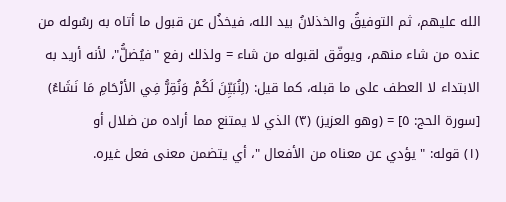الله عليهم، ثم التوفيقُ والخذلانُ بيد الله، فيخذُل عن قبول ما أتاه به رسُوله من عنده من شاء منهم، ويوفّق لقبوله من شاء = ولذلك رفع "فيُضلُّ"، لأنه أريد به الابتداء لا العطف على ما قبله، كما قيل: (لِنُبَيِّنَ لَكُمْ وَنُقِرُّ فِي الأرْحَامِ مَا نَشَاءُ) [سورة الحج: ٥] = (وهو العزيز) (٣) الذي لا يمتنع مما أراده من ضلال أو
(١) قوله: " يؤدي عن معناه من الأفعال "، أي يتضمن معنى فعل غيره.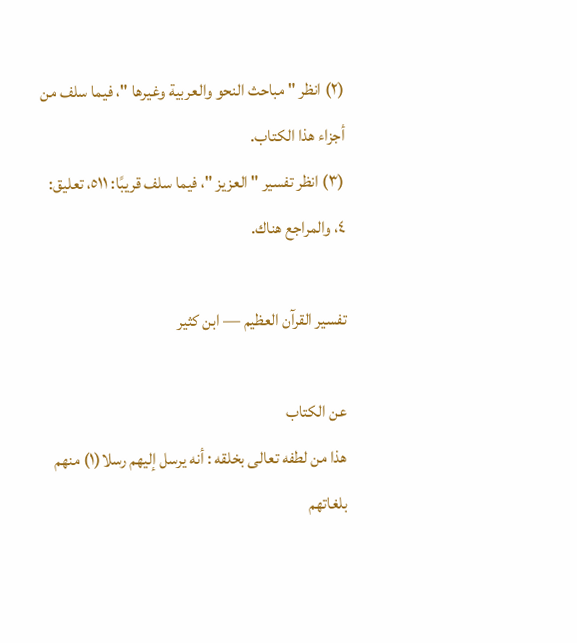(٢) انظر " مباحث النحو والعربية وغيرها "، فيما سلف من أجزاء هذا الكتاب.
(٣) انظر تفسير " العزيز "، فيما سلف قريبًا: ٥١١، تعليق: ٤، والمراجع هناك.

تفسير القرآن العظيم — ابن كثير

عن الكتاب
هذا من لطفه تعالى بخلقه : أنه يرسل إليهم رسلا(١) منهم بلغاتهم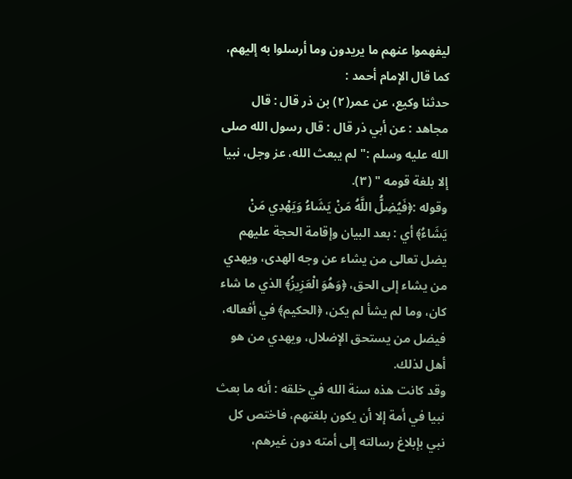ليفهموا عنهم ما يريدون وما أرسلوا به إليهم، كما قال الإمام أحمد :
حدثنا وكيع، عن عمر(٢) بن ذر قال : قال مجاهد : عن أبي ذر قال : قال رسول الله صلى الله عليه وسلم :" لم يبعث الله، عز وجل، نبيا إلا بلغة قومه " (٣).
وقوله :﴿فَيُضِلُّ اللَّهُ مَنْ يَشَاءُ وَيَهْدِي مَنْ يَشَاءُ﴾ أي : بعد البيان وإقامة الحجة عليهم يضل تعالى من يشاء عن وجه الهدى، ويهدي من يشاء إلى الحق، ﴿وَهُوَ الْعَزِيزُ﴾ الذي ما شاء كان، وما لم يشأ لم يكن، ﴿الحكيم﴾ في أفعاله، فيضل من يستحق الإضلال، ويهدي من هو أهل لذلك.
وقد كانت هذه سنة الله في خلقه : أنه ما بعث نبيا في أمة إلا أن يكون بلغتهم، فاختص كل نبي بإبلاغ رسالته إلى أمته دون غيرهم،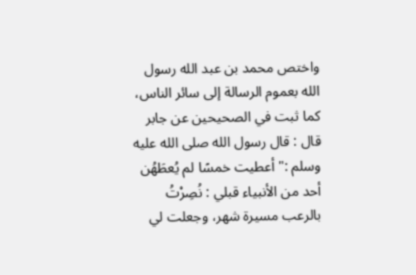واختص محمد بن عبد الله رسول الله بعموم الرسالة إلى سائر الناس، كما ثبت في الصحيحين عن جابر قال : قال رسول الله صلى الله عليه وسلم :" أعطيت خمسًا لم يُعطَهُن أحد من الأنبياء قبلي : نُصِرْتُ بالرعب مسيرة شهر، وجعلت لي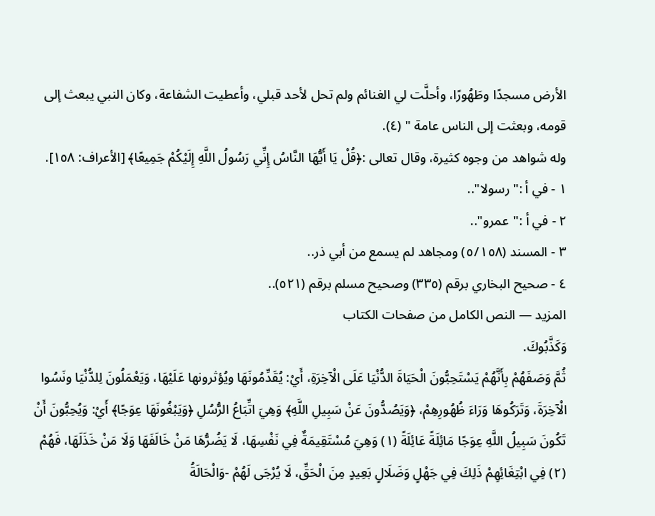الأرض مسجدًا وطَهُورًا، وأحلَّت لي الغنائم ولم تحل لأحد قبلي، وأعطيت الشفاعة، وكان النبي يبعث إلى قومه، وبعثت إلى الناس عامة " (٤).
وله شواهد من وجوه كثيرة، وقال تعالى :﴿قُلْ يَا أَيُّهَا النَّاسُ إِنِّي رَسُولُ اللَّهِ إِلَيْكُمْ جَمِيعًا﴾ [الأعراف: ١٥٨].
١ - في أ :"رسولا"..
٢ - في أ :"عمرو"..
٣ - المسند (٥/١٥٨) ومجاهد لم يسمع من أبي ذر..
٤ - صحيح البخاري برقم (٣٣٥) وصحيح مسلم برقم (٥٢١)..
المزيد — النص الكامل من صفحات الكتاب
وَكَذَّبُوكَ.
ثُمَّ وَصَفَهُمْ بِأَنَّهُمْ يَسْتَحِبُّونَ الْحَيَاةَ الدُّنْيَا عَلَى الْآخِرَةِ، أَيْ: يُقَدِّمُونَهَا ويُؤثرونها عَلَيْهَا، وَيَعْمَلُونَ لِلدُّنْيَا ونَسُوا الْآخِرَةَ، وَتَرَكُوهَا وَرَاءَ ظُهُورِهِمْ، ﴿وَيَصُدُّونَ عَنْ سَبِيلِ اللَّهِ﴾ وَهِيَ اتِّبَاعُ الرُّسُلِ ﴿وَيَبْغُونَهَا عِوَجًا﴾ أَيْ: وَيُحِبُّونَ أَنْ تَكُونَ سَبِيلُ اللَّهِ عِوَجًا مَائِلَةً عَائِلَةً (١) وَهِيَ مُسْتَقِيمَةٌ فِي نَفْسِهَا، لَا يَضُرُّهَا مَنْ خَالَفَهَا وَلَا مَنْ خَذَلَهَا، فَهُمْ (٢) فِي ابْتِغَائِهِمْ ذَلِكَ فِي جَهْلٍ وَضَلَالٍ بَعِيدٍ مِنَ الْحَقِّ، لَا يُرْجَى لَهُمْ -وَالْحَالَةُ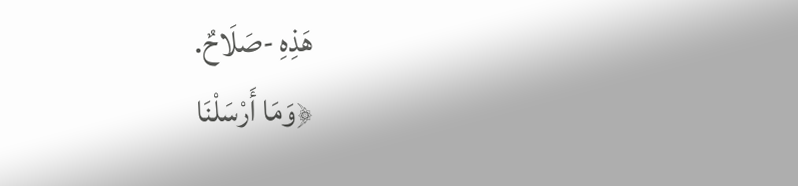هَذِهِ -صَلَاحٌ.
﴿وَمَا أَرْسَلْنَا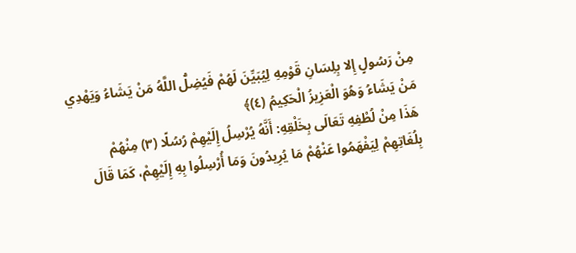مِنْ رَسُولٍ إِلا بِلِسَانِ قَوْمِهِ لِيُبَيِّنَ لَهُمْ فَيُضِلُّ اللَّهُ مَنْ يَشَاءُ وَيَهْدِي مَنْ يَشَاءُ وَهُوَ الْعَزِيزُ الْحَكِيمُ (٤)﴾
هَذَا مِنْ لُطْفِهِ تَعَالَى بِخَلْقِهِ: أَنَّهُ يُرْسِلُ إِلَيْهِمْ رُسُلًا (٣) مِنْهُمْ بِلُغَاتِهِمْ لِيَفْهَمُوا عَنْهُمْ مَا يُرِيدُونَ وَمَا أُرْسِلُوا بِهِ إِلَيْهِمْ، كَمَا قَالَ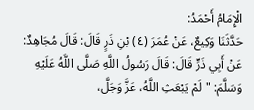الْإِمَامُ أَحْمَدُ:
حَدَّثَنَا وَكِيعٌ، عَنْ عُمَرَ (٤) بْنِ ذَرٍ قَالَ: قَالَ مُجَاهِدٌ: عَنْ أَبِي ذَرٍّ قَالَ: قَالَ رَسُولُ اللَّهِ صَلَّى اللَّهُ عَلَيْهِ وَسَلَّمَ: "لَمْ يَبْعَثِ اللَّهُ، عَزَّ وَجَلَّ،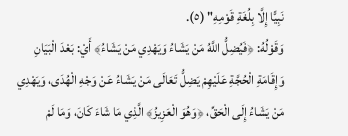نَبِيًّا إِلَّا بِلُغَةِ قَوْمِهِ" (٥).
وَقَوْلُهُ: ﴿فَيُضِلُّ اللَّهُ مَنْ يَشَاءُ وَيَهْدِي مَنْ يَشَاءُ﴾ أَيْ: بَعْدَ الْبَيَانِ وَإِقَامَةِ الْحُجَّةِ عَلَيْهِمْ يَضِلُّ تَعَالَى مَنْ يَشَاءُ عَنْ وَجْهِ الْهُدَى، وَيَهْدِي مَنْ يَشَاءُ إِلَى الْحَقِّ، ﴿وَهُوَ الْعَزِيزُ﴾ الَّذِي مَا شَاءَ كَانَ، وَمَا لَمْ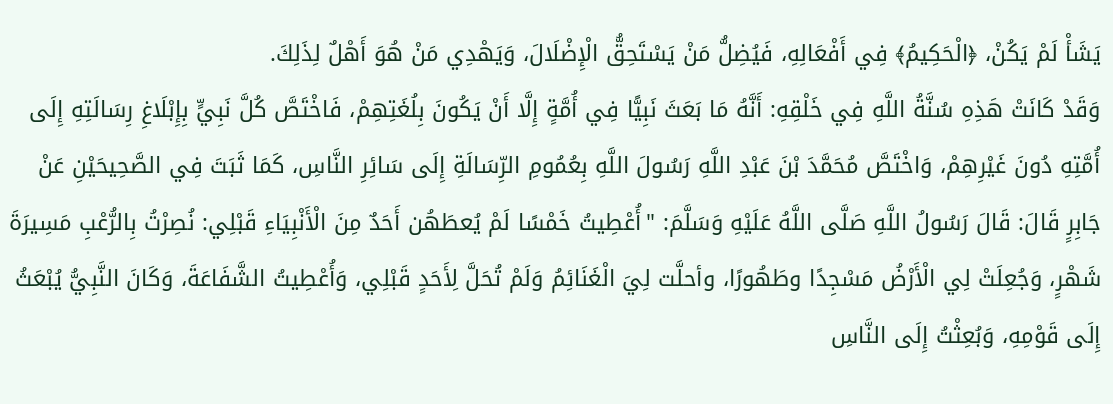يَشَأْ لَمْ يَكُنْ، ﴿الْحَكِيمُ﴾ فِي أَفْعَالِهِ، فَيُضِلُّ مَنْ يَسْتَحِقُّ الْإِضْلَالَ، وَيَهْدِي مَنْ هُوَ أَهْلٌ لِذَلِكَ.
وَقَدْ كَانَتْ هَذِهِ سُنَّةُ اللَّهِ فِي خَلْقِهِ: أَنَّهُ مَا بَعَثَ نَبِيًّا فِي أُمَّةٍ إِلَّا أَنْ يَكُونَ بِلُغَتِهِمْ، فَاخْتَصَّ كُلَّ نَبِيٍّ بِإِبْلَاغِ رِسَالَتِهِ إِلَى أُمَّتِهِ دُونَ غَيْرِهِمْ، وَاخْتَصَّ مُحَمَّدَ بْنَ عَبْدِ اللَّهِ رَسُولَ اللَّهِ بِعُمُومِ الرِّسَالَةِ إِلَى سَائِرِ النَّاسِ، كَمَا ثَبَتَ فِي الصَّحِيحَيْنِ عَنْ جَابِرٍ قَالَ: قَالَ رَسُولُ اللَّهِ صَلَّى اللَّهُ عَلَيْهِ وَسَلَّمَ: "أُعْطِيتُ خَمْسًا لَمْ يُعطَهُن أَحَدٌ مِنَ الْأَنْبِيَاءِ قَبْلِي: نُصِرْتُ بِالرُّعْبِ مَسِيرَةَ شَهْرٍ، وَجُعِلَتْ لِي الْأَرْضُ مَسْجِدًا وطَهُورًا، وأحلَّت لِيَ الْغَنَائِمُ وَلَمْ تُحَلَّ لِأَحَدٍ قَبْلِي، وَأُعْطِيتُ الشَّفَاعَةَ، وَكَانَ النَّبِيُّ يُبْعَثُ إِلَى قَوْمِهِ، وَبُعِثْتُ إِلَى النَّاسِ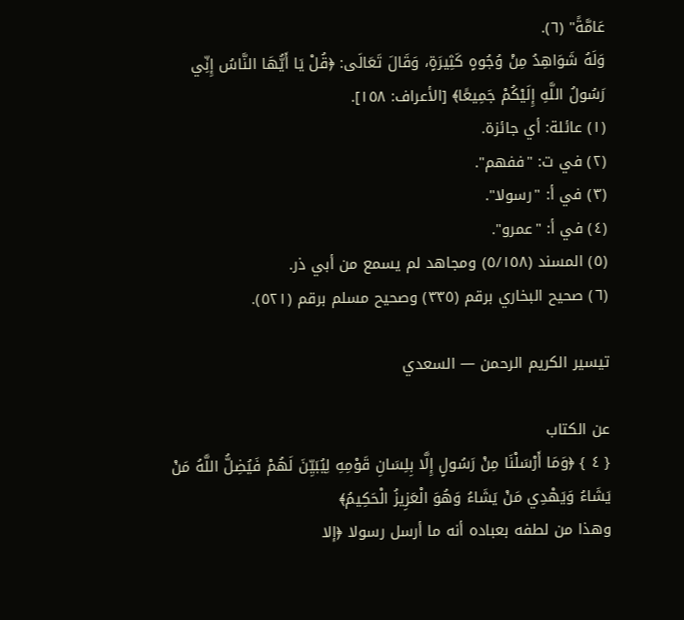عَامَّةً" (٦).
وَلَهُ شَوَاهِدُ مِنْ وُجُوهٍ كَثِيرَةٍ، وَقَالَ تَعَالَى: ﴿قُلْ يَا أَيُّهَا النَّاسُ إِنِّي رَسُولُ اللَّهِ إِلَيْكُمْ جَمِيعًا﴾ [الأعراف: ١٥٨].
(١) عائلة: أي جائزة.
(٢) في ت: "ففهم".
(٣) في أ: "رسولا".
(٤) في أ: "عمرو".
(٥) المسند (٥/١٥٨) ومجاهد لم يسمع من أبي ذر.
(٦) صحيح البخاري برقم (٣٣٥) وصحيح مسلم برقم (٥٢١).

تيسير الكريم الرحمن — السعدي

عن الكتاب
{ ٤ } ﴿وَمَا أَرْسَلْنَا مِنْ رَسُولٍ إِلَّا بِلِسَانِ قَوْمِهِ لِيُبَيِّنَ لَهُمْ فَيُضِلُّ اللَّهُ مَنْ يَشَاءُ وَيَهْدِي مَنْ يَشَاءُ وَهُوَ الْعَزِيزُ الْحَكِيمُ﴾
وهذا من لطفه بعباده أنه ما أرسل رسولا ﴿إلا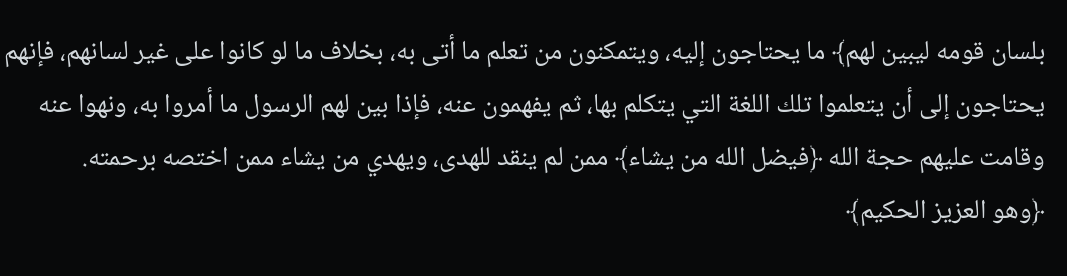بلسان قومه ليبين لهم﴾ ما يحتاجون إليه، ويتمكنون من تعلم ما أتى به، بخلاف ما لو كانوا على غير لسانهم، فإنهم يحتاجون إلى أن يتعلموا تلك اللغة التي يتكلم بها، ثم يفهمون عنه، فإذا بين لهم الرسول ما أمروا به، ونهوا عنه وقامت عليهم حجة الله ﴿فيضل الله من يشاء﴾ ممن لم ينقد للهدى، ويهدي من يشاء ممن اختصه برحمته.
﴿وهو العزيز الحكيم﴾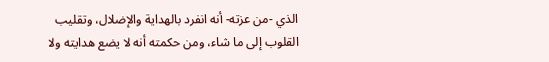الذي -من عزته- أنه انفرد بالهداية والإضلال، وتقليب القلوب إلى ما شاء، ومن حكمته أنه لا يضع هدايته ولا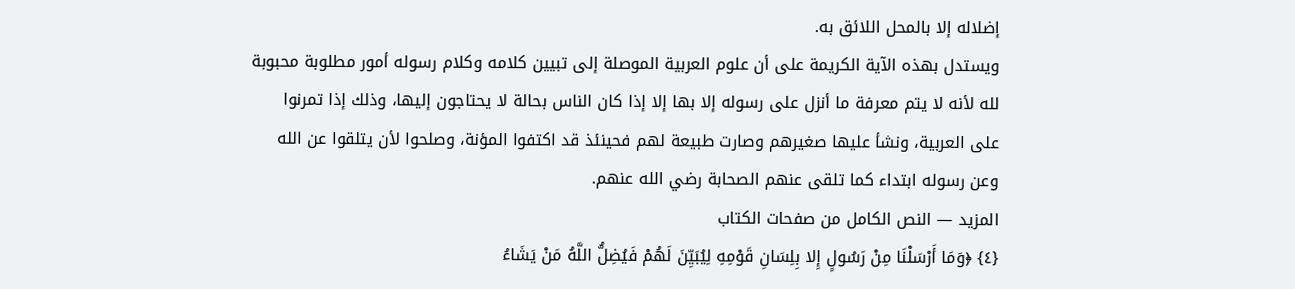إضلاله إلا بالمحل اللائق به.
ويستدل بهذه الآية الكريمة على أن علوم العربية الموصلة إلى تبيين كلامه وكلام رسوله أمور مطلوبة محبوبة لله لأنه لا يتم معرفة ما أنزل على رسوله إلا بها إلا إذا كان الناس بحالة لا يحتاجون إليها، وذلك إذا تمرنوا على العربية، ونشأ عليها صغيرهم وصارت طبيعة لهم فحينئذ قد اكتفوا المؤنة، وصلحوا لأن يتلقوا عن الله وعن رسوله ابتداء كما تلقى عنهم الصحابة رضي الله عنهم.
المزيد — النص الكامل من صفحات الكتاب
{٤} ﴿وَمَا أَرْسَلْنَا مِنْ رَسُولٍ إِلا بِلِسَانِ قَوْمِهِ لِيُبَيِّنَ لَهُمْ فَيُضِلُّ اللَّهُ مَنْ يَشَاءُ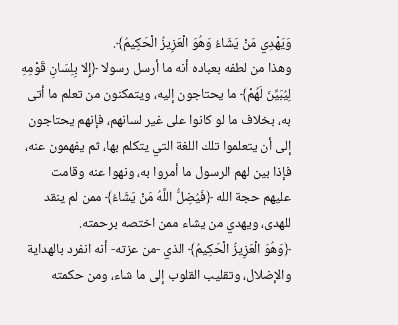وَيَهْدِي مَنْ يَشَاءُ وَهُوَ الْعَزِيزُ الْحَكِيمُ﴾.
وهذا من لطفه بعباده أنه ما أرسل رسولا ﴿إِلا بِلِسَانِ قَوْمِهِ لِيُبَيِّنَ لَهُمْ﴾ ما يحتاجون إليه، ويتمكنون من تعلم ما أتى به، بخلاف ما لو كانوا على غير لسانهم، فإنهم يحتاجون إلى أن يتعلموا تلك اللغة التي يتكلم بها، ثم يفهمون عنه، فإذا بين لهم الرسول ما أمروا به، ونهوا عنه وقامت عليهم حجة الله ﴿فَيُضِلُّ اللَّهُ مَنْ يَشَاءُ﴾ ممن لم ينقد للهدى، ويهدي من يشاء ممن اختصه برحمته.
﴿وَهُوَ الْعَزِيزُ الْحَكِيمُ﴾ الذي -من عزته- أنه انفرد بالهداية والإضلال، وتقليب القلوب إلى ما شاء، ومن حكمته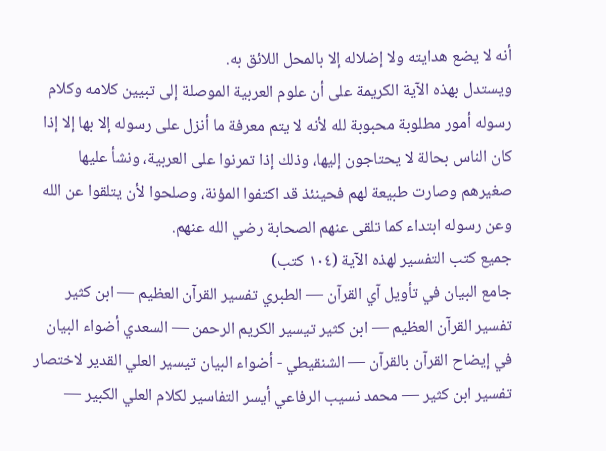أنه لا يضع هدايته ولا إضلاله إلا بالمحل اللائق به.
ويستدل بهذه الآية الكريمة على أن علوم العربية الموصلة إلى تبيين كلامه وكلام رسوله أمور مطلوبة محبوبة لله لأنه لا يتم معرفة ما أنزل على رسوله إلا بها إلا إذا كان الناس بحالة لا يحتاجون إليها، وذلك إذا تمرنوا على العربية، ونشأ عليها صغيرهم وصارت طبيعة لهم فحينئذ قد اكتفوا المؤنة، وصلحوا لأن يتلقوا عن الله وعن رسوله ابتداء كما تلقى عنهم الصحابة رضي الله عنهم.
جميع كتب التفسير لهذه الآية (١٠٤ كتب)
جامع البيان في تأويل آي القرآن — الطبري تفسير القرآن العظيم — ابن كثير تفسير القرآن العظيم — ابن كثير تيسير الكريم الرحمن — السعدي أضواء البيان في إيضاح القرآن بالقرآن — الشنقيطي - أضواء البيان تيسير العلي القدير لاختصار تفسير ابن كثير — محمد نسيب الرفاعي أيسر التفاسير لكلام العلي الكبير —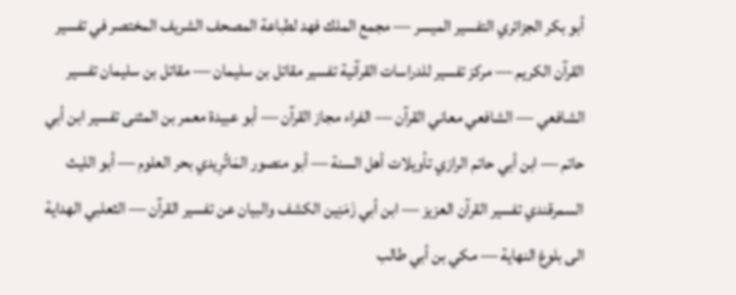أبو بكر الجزائري التفسير الميسر — مجمع الملك فهد لطباعة المصحف الشريف المختصر في تفسير القرآن الكريم — مركز تفسير للدراسات القرآنية تفسير مقاتل بن سليمان — مقاتل بن سليمان تفسير الشافعي — الشافعي معاني القرآن — الفراء مجاز القرآن — أبو عبيدة معمر بن المثنى تفسير ابن أبي حاتم — ابن أبي حاتم الرازي تأويلات أهل السنة — أبو منصور المَاتُرِيدي بحر العلوم — أبو الليث السمرقندي تفسير القرآن العزيز — ابن أبي زَمَنِين الكشف والبيان عن تفسير القرآن — الثعلبي الهداية الى بلوغ النهاية — مكي بن أبي طالب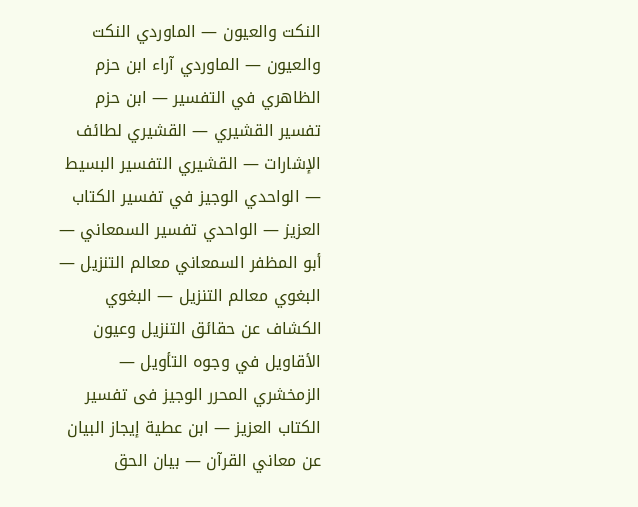النكت والعيون — الماوردي النكت والعيون — الماوردي آراء ابن حزم الظاهري في التفسير — ابن حزم تفسير القشيري — القشيري لطائف الإشارات — القشيري التفسير البسيط — الواحدي الوجيز في تفسير الكتاب العزيز — الواحدي تفسير السمعاني — أبو المظفر السمعاني معالم التنزيل — البغوي معالم التنزيل — البغوي الكشاف عن حقائق التنزيل وعيون الأقاويل في وجوه التأويل — الزمخشري المحرر الوجيز فى تفسير الكتاب العزيز — ابن عطية إيجاز البيان عن معاني القرآن — بيان الحق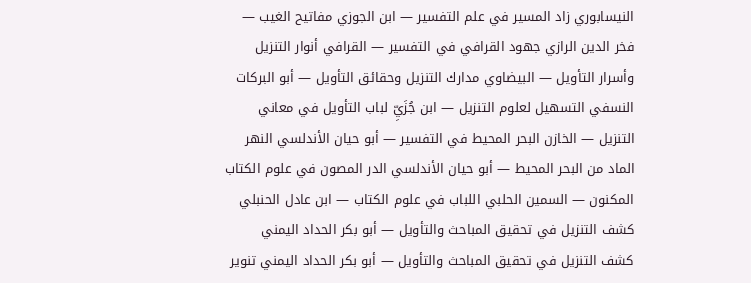النيسابوري زاد المسير في علم التفسير — ابن الجوزي مفاتيح الغيب — فخر الدين الرازي جهود القرافي في التفسير — القرافي أنوار التنزيل وأسرار التأويل — البيضاوي مدارك التنزيل وحقائق التأويل — أبو البركات النسفي التسهيل لعلوم التنزيل — ابن جُزَيِّ لباب التأويل في معاني التنزيل — الخازن البحر المحيط في التفسير — أبو حيان الأندلسي النهر الماد من البحر المحيط — أبو حيان الأندلسي الدر المصون في علوم الكتاب المكنون — السمين الحلبي اللباب في علوم الكتاب — ابن عادل الحنبلي كشف التنزيل في تحقيق المباحث والتأويل — أبو بكر الحداد اليمني كشف التنزيل في تحقيق المباحث والتأويل — أبو بكر الحداد اليمني تنوير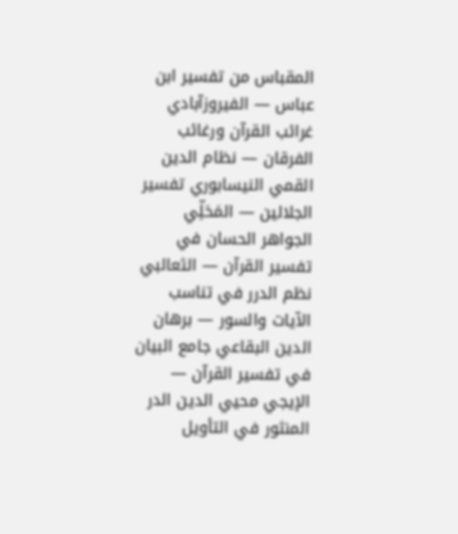المقباس من تفسير ابن عباس — الفيروزآبادي غرائب القرآن ورغائب الفرقان — نظام الدين القمي النيسابوري تفسير الجلالين — المَحَلِّي الجواهر الحسان في تفسير القرآن — الثعالبي نظم الدرر في تناسب الآيات والسور — برهان الدين البقاعي جامع البيان في تفسير القرآن — الإيجي محيي الدين الدر المنثور في التأويل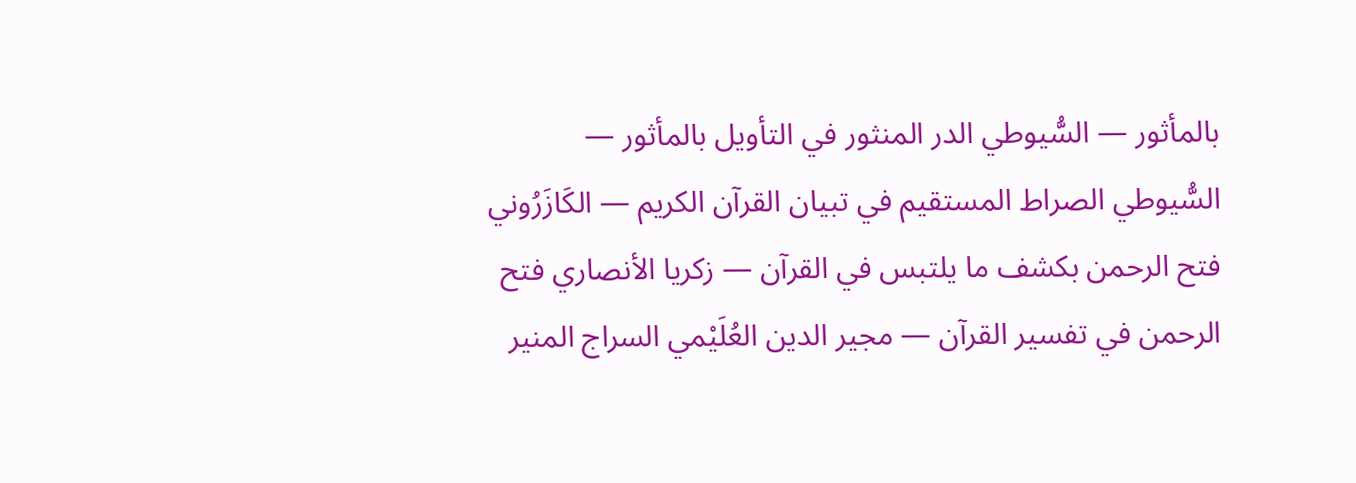بالمأثور — السُّيوطي الدر المنثور في التأويل بالمأثور — السُّيوطي الصراط المستقيم في تبيان القرآن الكريم — الكَازَرُوني فتح الرحمن بكشف ما يلتبس في القرآن — زكريا الأنصاري فتح الرحمن في تفسير القرآن — مجير الدين العُلَيْمي السراج المنير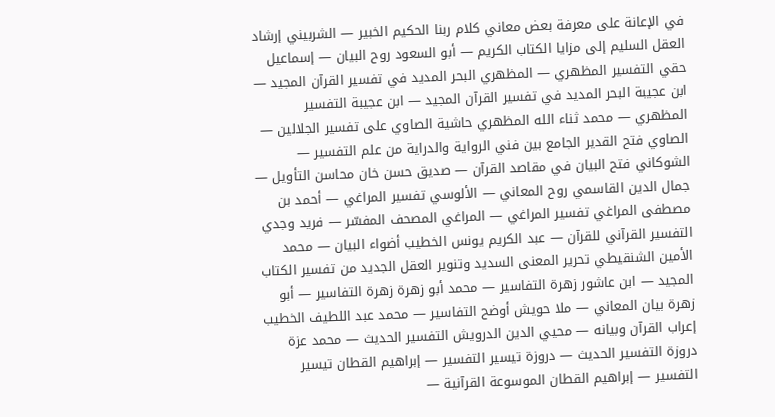في الإعانة على معرفة بعض معاني كلام ربنا الحكيم الخبير — الشربيني إرشاد العقل السليم إلى مزايا الكتاب الكريم — أبو السعود روح البيان — إسماعيل حقي التفسير المظهري — المظهري البحر المديد في تفسير القرآن المجيد — ابن عجيبة البحر المديد في تفسير القرآن المجيد — ابن عجيبة التفسير المظهري — محمد ثناء الله المظهري حاشية الصاوي على تفسير الجلالين — الصاوي فتح القدير الجامع بين فني الرواية والدراية من علم التفسير — الشوكاني فتح البيان في مقاصد القرآن — صديق حسن خان محاسن التأويل — جمال الدين القاسمي روح المعاني — الألوسي تفسير المراغي — أحمد بن مصطفى المراغي تفسير المراغي — المراغي المصحف المفسّر — فريد وجدي التفسير القرآني للقرآن — عبد الكريم يونس الخطيب أضواء البيان — محمد الأمين الشنقيطي تحرير المعنى السديد وتنوير العقل الجديد من تفسير الكتاب المجيد — ابن عاشور زهرة التفاسير — محمد أبو زهرة زهرة التفاسير — أبو زهرة بيان المعاني — ملا حويش أوضح التفاسير — محمد عبد اللطيف الخطيب إعراب القرآن وبيانه — محيي الدين الدرويش التفسير الحديث — محمد عزة دروزة التفسير الحديث — دروزة تيسير التفسير — إبراهيم القطان تيسير التفسير — إبراهيم القطان الموسوعة القرآنية —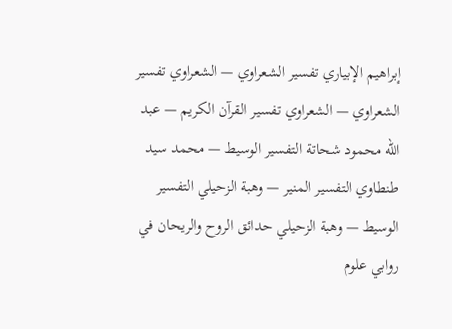إبراهيم الإبياري تفسير الشعراوي — الشعراوي تفسير الشعراوي — الشعراوي تفسير القرآن الكريم — عبد الله محمود شحاتة التفسير الوسيط — محمد سيد طنطاوي التفسير المنير — وهبة الزحيلي التفسير الوسيط — وهبة الزحيلي حدائق الروح والريحان في روابي علوم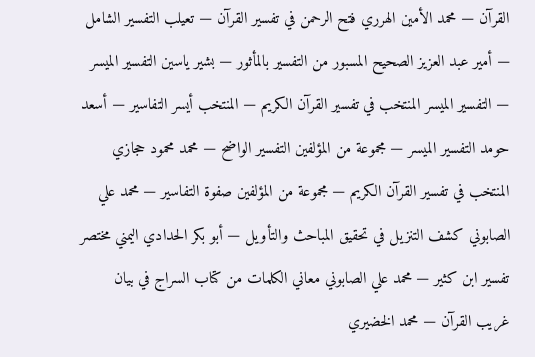القرآن — محمد الأمين الهرري فتح الرحمن في تفسير القرآن — تعيلب التفسير الشامل — أمير عبد العزيز الصحيح المسبور من التفسير بالمأثور — بشير ياسين التفسير الميسر — التفسير الميسر المنتخب في تفسير القرآن الكريم — المنتخب أيسر التفاسير — أسعد حومد التفسير الميسر — مجموعة من المؤلفين التفسير الواضح — محمد محمود حجازي المنتخب في تفسير القرآن الكريم — مجموعة من المؤلفين صفوة التفاسير — محمد علي الصابوني كشف التنزيل في تحقيق المباحث والتأويل — أبو بكر الحدادي اليمني مختصر تفسير ابن كثير — محمد علي الصابوني معاني الكلمات من كتاب السراج في بيان غريب القرآن — محمد الخضيري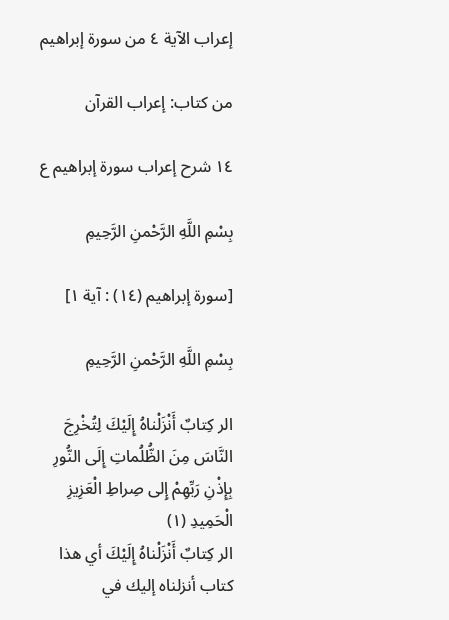إعراب الآية ٤ من سورة إبراهيم

من كتاب: إعراب القرآن

١٤ شرح إعراب سورة إبراهيم ع

بِسْمِ اللَّهِ الرَّحْمنِ الرَّحِيمِ

[سورة إبراهيم (١٤) : آية ١]

بِسْمِ اللَّهِ الرَّحْمنِ الرَّحِيمِ

الر كِتابٌ أَنْزَلْناهُ إِلَيْكَ لِتُخْرِجَ النَّاسَ مِنَ الظُّلُماتِ إِلَى النُّورِ بِإِذْنِ رَبِّهِمْ إِلى صِراطِ الْعَزِيزِ الْحَمِيدِ (١)
الر كِتابٌ أَنْزَلْناهُ إِلَيْكَ أي هذا كتاب أنزلناه إليك في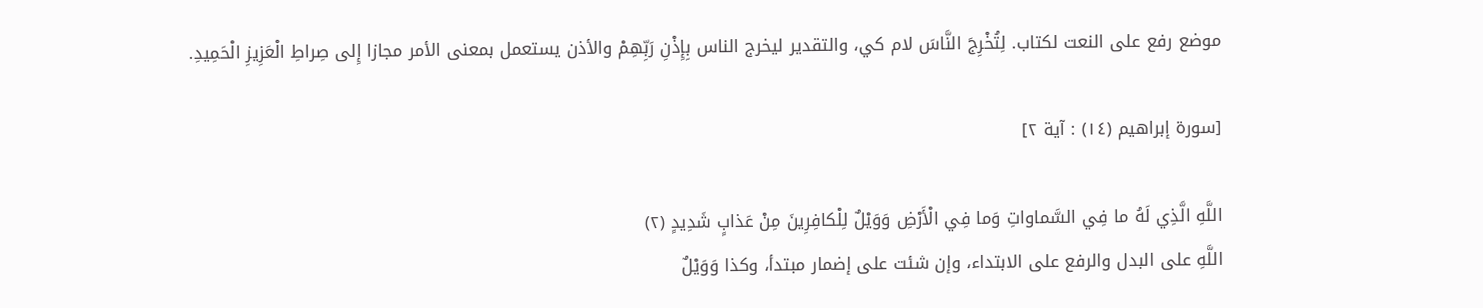موضع رفع على النعت لكتاب. لِتُخْرِجَ النَّاسَ لام كي، والتقدير ليخرج الناس بِإِذْنِ رَبِّهِمْ والأذن يستعمل بمعنى الأمر مجازا إِلى صِراطِ الْعَزِيزِ الْحَمِيدِ.

[سورة إبراهيم (١٤) : آية ٢]

اللَّهِ الَّذِي لَهُ ما فِي السَّماواتِ وَما فِي الْأَرْضِ وَوَيْلٌ لِلْكافِرِينَ مِنْ عَذابٍ شَدِيدٍ (٢)
اللَّهِ على البدل والرفع على الابتداء، وإن شئت على إضمار مبتدأ، وكذا وَوَيْلٌ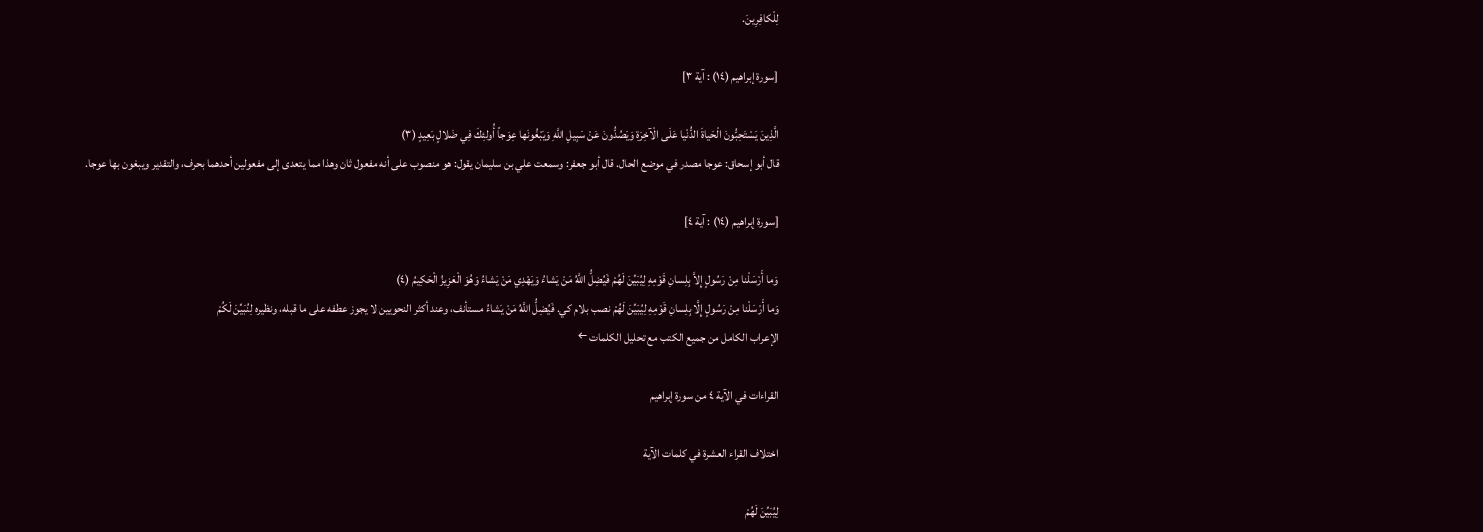لِلْكافِرِينَ.

[سورة إبراهيم (١٤) : آية ٣]

الَّذِينَ يَسْتَحِبُّونَ الْحَياةَ الدُّنْيا عَلَى الْآخِرَةِ وَيَصُدُّونَ عَنْ سَبِيلِ اللَّهِ وَيَبْغُونَها عِوَجاً أُولئِكَ فِي ضَلالٍ بَعِيدٍ (٣)
قال أبو إسحاق: عوجا مصدر في موضع الحال. قال أبو جعفر: وسمعت علي بن سليمان يقول: هو منصوب على أنه مفعول ثان وهذا مما يتعدى إلى مفعولين أحدهما بحرف، والتقدير ويبغون بها عوجا.

[سورة إبراهيم (١٤) : آية ٤]

وَما أَرْسَلْنا مِنْ رَسُولٍ إِلاَّ بِلِسانِ قَوْمِهِ لِيُبَيِّنَ لَهُمْ فَيُضِلُّ اللَّهُ مَنْ يَشاءُ وَيَهْدِي مَنْ يَشاءُ وَهُوَ الْعَزِيزُ الْحَكِيمُ (٤)
وَما أَرْسَلْنا مِنْ رَسُولٍ إِلَّا بِلِسانِ قَوْمِهِ لِيُبَيِّنَ لَهُمْ نصب بلام كي. فَيُضِلُّ اللَّهُ مَنْ يَشاءُ مستأنف، وعند أكثر النحويين لا يجوز عطفه على ما قبله، ونظيره لِنُبَيِّنَ لَكُمْ
الإعراب الكامل من جميع الكتب مع تحليل الكلمات ←

القراءات في الآية ٤ من سورة إبراهيم

اختلاف القراء العشرة في كلمات الآية

لِيُبَيِّنَ لَهُمْ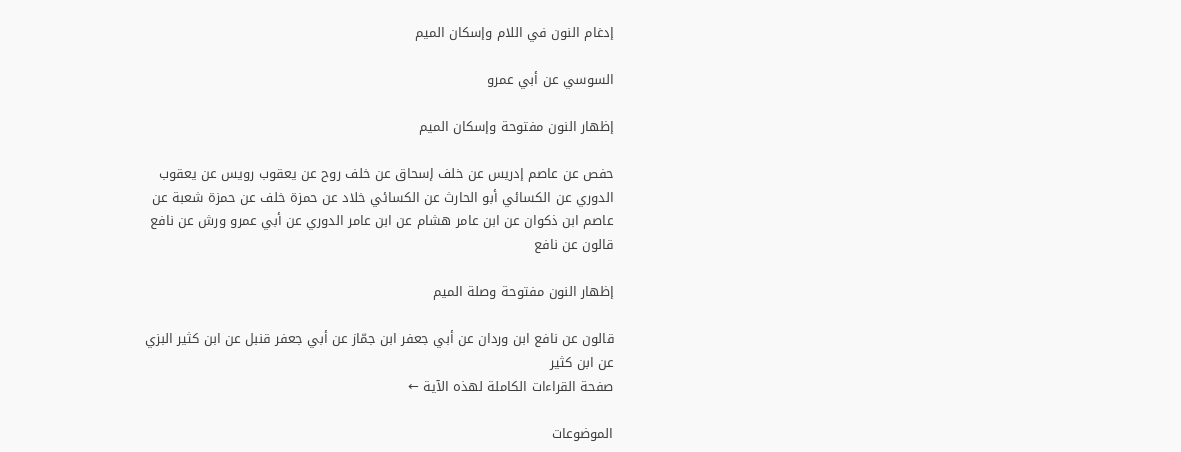إدغام النون في اللام وإسكان الميم

السوسي عن أبي عمرو

إظهار النون مفتوحة وإسكان الميم

حفص عن عاصم إدريس عن خلف إسحاق عن خلف روح عن يعقوب رويس عن يعقوب الدوري عن الكسائي أبو الحارث عن الكسائي خلاد عن حمزة خلف عن حمزة شعبة عن عاصم ابن ذكوان عن ابن عامر هشام عن ابن عامر الدوري عن أبي عمرو ورش عن نافع قالون عن نافع

إظهار النون مفتوحة وصلة الميم

قالون عن نافع ابن وردان عن أبي جعفر ابن جمّاز عن أبي جعفر قنبل عن ابن كثير البزي عن ابن كثير
صفحة القراءات الكاملة لهذه الآية ←

الموضوعات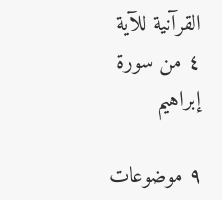القرآنية للآية ٤ من سورة إبراهيم

٩ موضوعات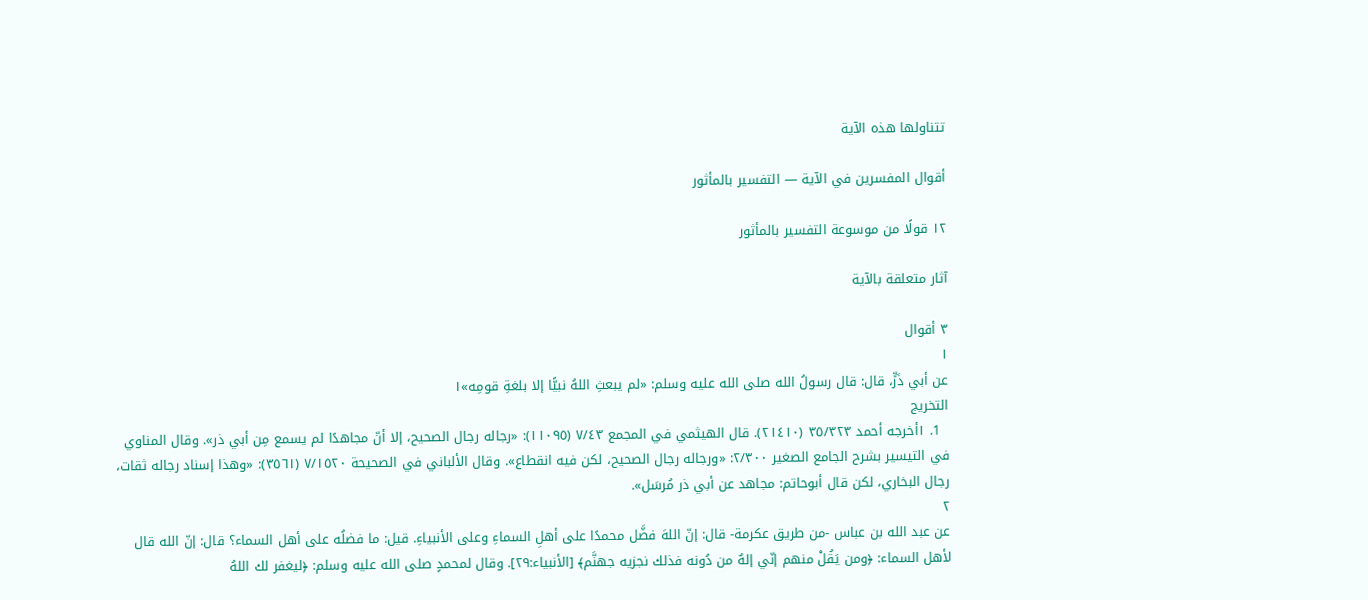تتناولها هذه الآية

أقوال المفسرين في الآية — التفسير بالمأثور

١٢ قولًا من موسوعة التفسير بالمأثور

آثار متعلقة بالآية

٣ أقوال
١
عن أبي ذَرٍّ، قال: قال رسولُ الله صلى الله عليه وسلم: «لم يبعثِ اللهُ نبيًّا إلا بلغةِ قومِه»١
التخريج
  1. ١أخرجه أحمد ٣٥/٣٢٣ (٢١٤١٠). قال الهيثمي في المجمع ٧/٤٣ (١١٠٩٥): «رجاله رجال الصحيح، إلا أنّ مجاهدًا لم يسمع مِن أبي ذر». وقال المناوي في التيسير بشرح الجامع الصغير ٢/٣٠٠: «ورجاله رجال الصحيح، لكن فيه انقطاع». وقال الألباني في الصحيحة ٧/١٥٢٠ (٣٥٦١): «وهذا إسناد رجاله ثقات، رجال البخاري، لكن قال أبوحاتم: مجاهد عن أبي ذر مُرسَل».
٢
عن عبد الله بن عباس -من طريق عكرمة- قال: إنّ اللهَ فضَّل محمدًا على أهلِ السماءِ وعلى الأنبياءِ. قيل: ما فضلُه على أهل السماء؟ قال: إنّ الله قال لأهل السماء: ﴿ومن يَقُلْ منهم إنّي إلهٌ من دُونه فذلك نجزيه جهنَّم﴾ [الأنبياء:٢٩]. وقال لمحمدٍ صلى الله عليه وسلم: ﴿ليغفر لك اللهُ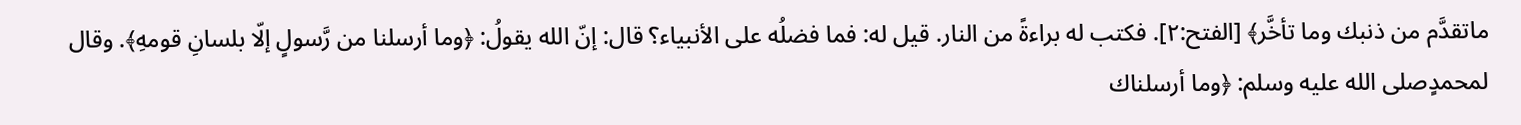ماتقدَّم من ذنبك وما تأخَّر﴾ [الفتح:٢]. فكتب له براءةً من النار. قيل له: فما فضلُه على الأنبياء؟ قال: إنّ الله يقولُ: ﴿وما أرسلنا من رَّسولٍ إلّا بلسانِ قومهِ﴾. وقال لمحمدٍصلى الله عليه وسلم: ﴿وما أرسلناك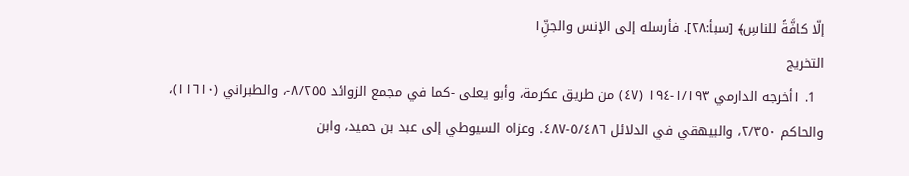إلّا كافَّةً للناسِ﴾ [سبأ:٢٨]. فأرسله إلى الإنس والجنِّ١
التخريج
  1. ١أخرجه الدارمي ١/١٩٣-١٩٤ (٤٧) من طريق عكرمة، وأبو يعلى -كما في مجمع الزوائد ٨/٢٥٥-، والطبراني (١١٦١٠)، والحاكم ٢/٣٥٠، والبيهقي في الدلائل ٥/٤٨٦-٤٨٧. وعزاه السيوطي إلى عبد بن حميد، وابن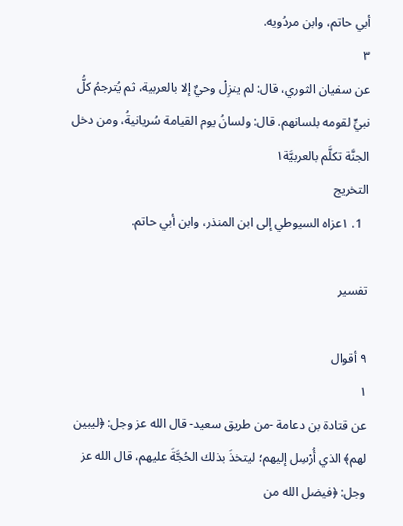أبي حاتم، وابن مردُويه.
٣
عن سفيان الثوري، قال: لم ينزِلْ وحيٌ إلا بالعربية، ثم يُترجمُ كلُّ نبيٍّ لقومه بلسانهم. قال: ولسانُ يوم القيامة سُريانيةُ، ومن دخل الجنَّة تكلَّم بالعربيَّة١
التخريج
  1. ١عزاه السيوطي إلى ابن المنذر، وابن أبي حاتم.

تفسير

٩ أقوال
١
عن قتادة بن دعامة -من طريق سعيد- قال الله عز وجل: ﴿ليبين لهم﴾ الذي أُرْسِل إليهم؛ ليتخذَ بذلك الحُجَّةَ عليهم، قال الله عز وجل: ﴿فيضل الله من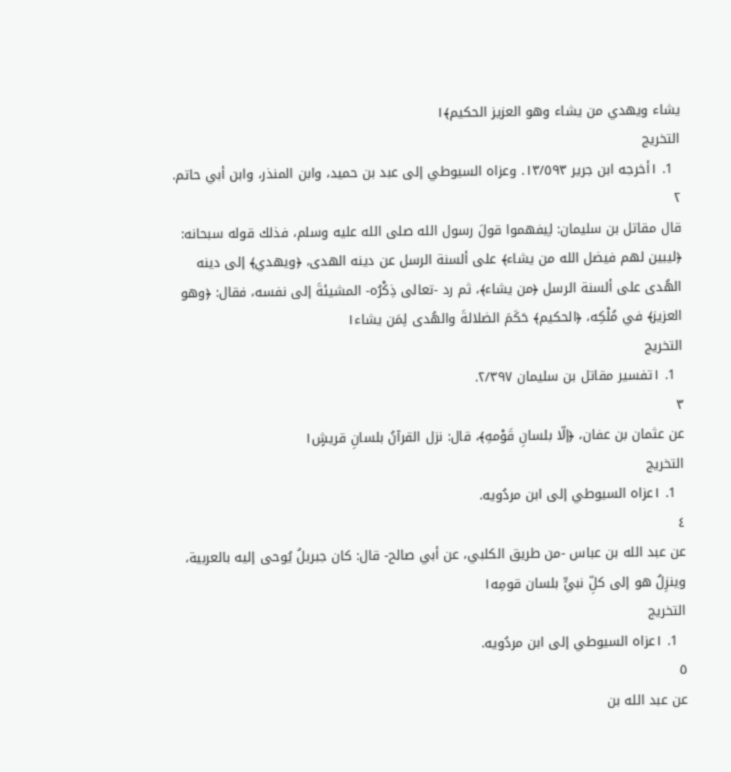يشاء ويهدي من يشاء وهو العزيز الحكيم﴾١
التخريج
  1. ١أخرجه ابن جرير ١٣/٥٩٣. وعزاه السيوطي إلى عبد بن حميد، وابن المنذر، وابن أبي حاتم.
٢
قال مقاتل بن سليمان: لِيفهموا قولَ رسول الله صلى الله عليه وسلم، فذلك قوله سبحانه: ﴿ليبين لهم فيضل الله من يشاء﴾ على ألسنة الرسل عن دينه الهدى، ﴿ويهدي﴾ إلى دينه الهُدى على ألسنة الرسل ﴿من يشاء﴾، ثم رد -تعالى ذِكْرُه- المشيئةَ إلى نفسه، فقال: ﴿وهو العزيز﴾ في مُلْكِه، ﴿الحكيم﴾ حَكَمَ الضلالةَ والهُدى لِمَن يشاء١
التخريج
  1. ١تفسير مقاتل بن سليمان ٢/٣٩٧.
٣
عن عثمان بن عفان، ﴿إلّا بلسانِ قَوْمهِ﴾، قال: نزل القرآنُ بلسانِ قريشٍ١
التخريج
  1. ١عزاه السيوطي إلى ابن مردُويه.
٤
عن عبد الله بن عباس -من طريق الكلبي، عن أبي صالح- قال: كان جبريلُ يُوحى إليه بالعربية، وينزِلُ هو إلى كلِّ نبيٍّ بلسان قومِه١
التخريج
  1. ١عزاه السيوطي إلى ابن مردُويه.
٥
عن عبد الله بن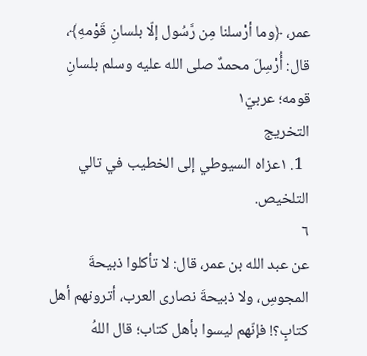عمر، ﴿وما أرْسلنا مِن رَّسُول إلّا بلسانِ قَوْمهِ﴾، قال: أُرْسِلَ محمدٌ صلى الله عليه وسلم بلسانِ قومه؛ عربيّ١
التخريج
  1. ١عزاه السيوطي إلى الخطيب في تالي التلخيص.
٦
عن عبد الله بن عمر، قال: لا تأكلوا ذبيحةَ المجوسِ، ولا ذبيحةَ نصارى العرب، أترونهم أهل كتابٍ؟! فإنّهم ليسوا بأهل كتاب؛ قال اللهُ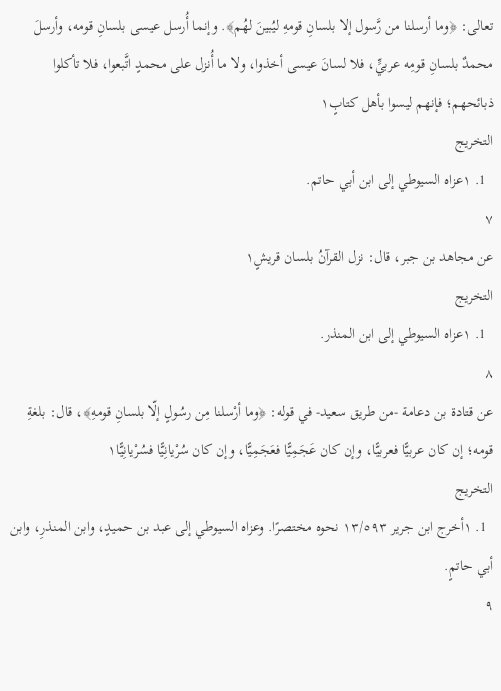تعالى: ﴿وما أرسلنا من رَّسول إلا بلسانِ قومهِ ليُبينَ لهُم﴾. وإنما أُرسل عيسى بلسانِ قومه، وأرسلَ محمدٌ بلسانِ قومِه عربيٍّ، فلا لسانَ عيسى أخذوا، ولا ما أُنزل على محمدٍ اتَّبعوا، فلا تأكلوا ذبائحهم؛ فإنهم ليسوا بأهل كتابٍ١
التخريج
  1. ١عزاه السيوطي إلى ابن أبي حاتم.
٧
عن مجاهد بن جبر، قال: نزل القرآنُ بلسان قريشٍ١
التخريج
  1. ١عزاه السيوطي إلى ابن المنذر.
٨
عن قتادة بن دعامة -من طريق سعيد- في قوله: ﴿وما أرْسلنا مِن رسُولٍ إلّا بلسانِ قومهِ﴾، قال: بلغةِ قومه؛ إن كان عربيًّا فعربيًّا، وإن كان عَجَمِيًّا فعَجَمِيًّا، وإن كان سُرْيانِيًّا فسُرْيانِيًّا١
التخريج
  1. ١أخرج ابن جرير ١٣/٥٩٣ نحوه مختصرًا. وعزاه السيوطي إلى عبد بن حميدٍ، وابن المنذرِ، وابن أبي حاتمٍ.
٩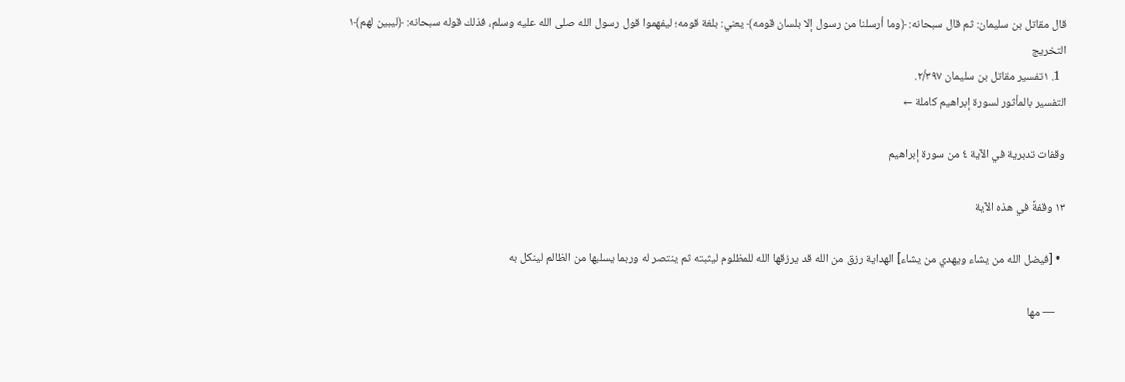قال مقاتل بن سليمان: ثم قال سبحانه: ﴿وما أرسلنا من رسول إلا بلسان قومه﴾ يعني: بلغة قومه؛ ليفهموا قول رسول الله صلى الله عليه وسلم، فذلك قوله سبحانه: ﴿ليبين لهم﴾١
التخريج
  1. ١تفسير مقاتل بن سليمان ٢/٣٩٧.
التفسير بالمأثور لسورة إبراهيم كاملة ←

وقفات تدبرية في الآية ٤ من سورة إبراهيم

١٣ وقفةً في هذه الآية

  • [فيضل الله من يشاء ويهدي من يشاء] الهداية رزق من الله قد يرزقها الله للمظلوم ليثبته ثم ينتصر له وربما يسلبها من الظالم لينكل به

    — مها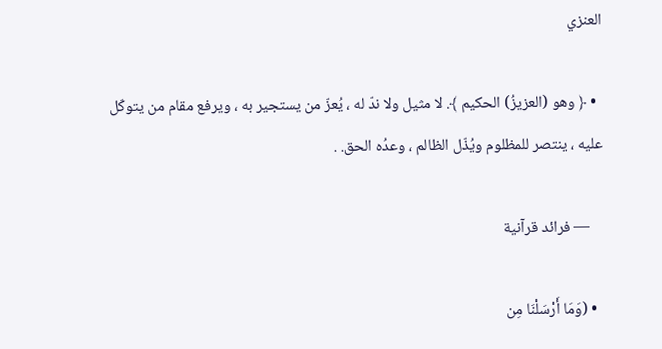العنزي

  • ﴿ وهو (العزيزُ) الحكيم ﴾. لا مثيل ولا ندّ له ، يُعزّ من يستجير به ، ويرفع مقام من يتوكّل عليه ، ينتصر للمظلوم ويُذّل الظالم ، وعدُه الحق. .

    — فرائد قرآنية

  • (وَمَا أَرْسَلْنَا مِن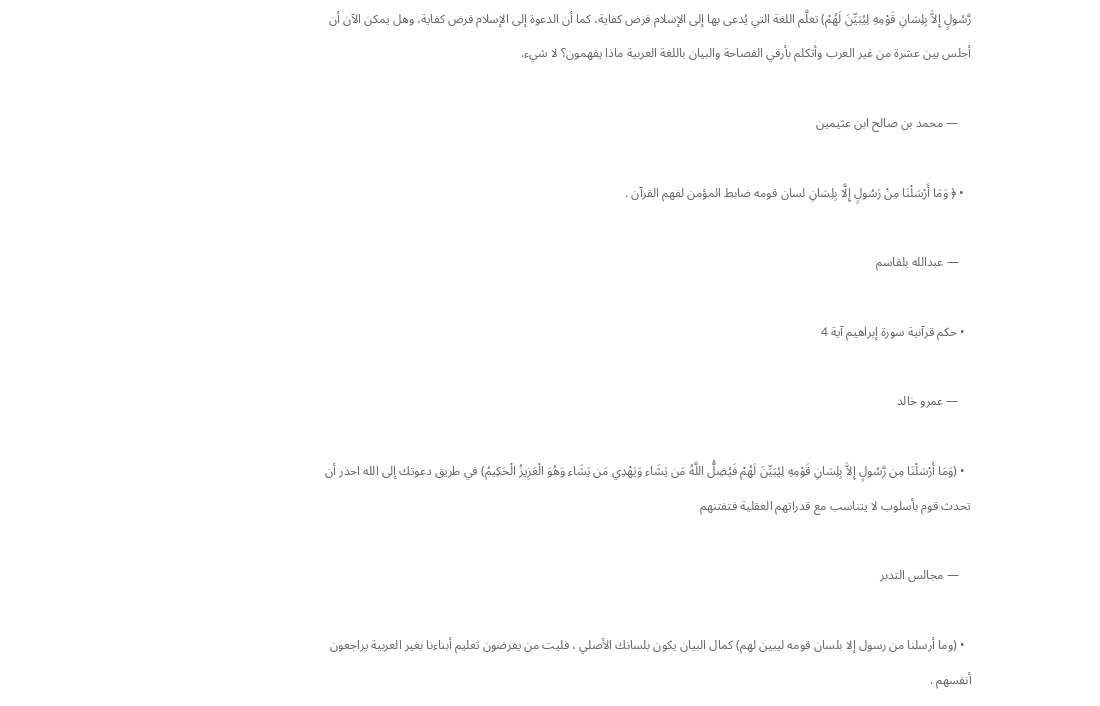رَّسُولٍ إِلاَّ بِلِسَانِ قَوْمِهِ لِيُبَيِّنَ لَهُمْ) تعلَّم اللغة التي يُدعى بها إلى الإسلام فرض كفاية، كما أن الدعوة إلى الإسلام فرض كفاية، وهل يمكن الآن أن أجلس بين عشرة من غير العرب وأتكلم بأرقي الفصاحة والبيان باللغة العربية ماذا يفهمون؟ لا شيء.

    — محمد بن صالح ابن عثيمين

  • ﴿ وَمَا أَرْسَلْنَا مِنْ رَسُولٍ إِلَّا بِلِسَانِ لسان قومه ضابط المؤمن لفهم القرآن .

    — عبدالله بلقاسم

  • حكم قرآنية سورة إبراهيم آية 4

    — عمرو خالد

  • (وَمَا أَرْسَلْنَا مِن رَّسُولٍ إِلاَّ بِلِسَانِ قَوْمِهِ لِيُبَيِّنَ لَهُمْ فَيُضِلُّ اللَّهُ مَن يَشَاء وَيَهْدِي مَن يَشَاء وَهُوَ الْعَزِيزُ الْحَكِيمُ) في طريق دعوتك إلى الله احذر أن تحدث قوم بأسلوب لا يتناسب مع قدراتهم العقلية فتفتنهم

    — مجالس التدبر

  • (وما أرسلنا من رسول إلا بلسان قومه ليبين لهم) كمال البيان يكون بلسانك الأصلي ، فليت من يفرضون تعليم أبناءنا بغير العربية يراجعون أنفسهم .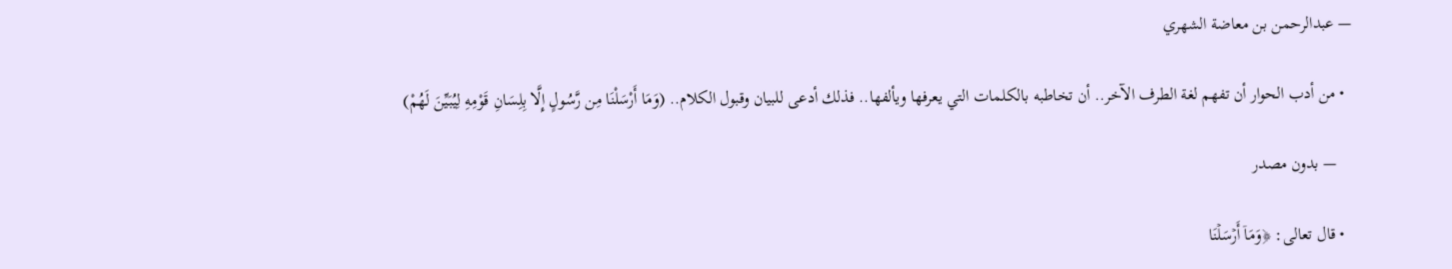— عبدالرحمن بن معاضة الشهري

  • من أدب الحوار أن تفهم لغة الطرف الآخر.. أن تخاطبه بالكلمات التي يعرفها ويألفها.. فذلك أدعى للبيان وقبول الكلام.. (وَمَا أَرْسَلْنَا مِن رَّسُولٍ إِلَّا بِلِسَانِ قَوْمِهِ لِيُبَيِّنَ لَهُمْ)

    — بدون مصدر

  • قال تعالى: ﴿وَمَاۤ أَرۡسَلۡنَا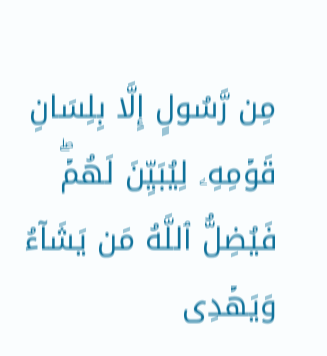مِن رَّسُولٍ إِلَّا بِلِسَانِ قَوۡمِهِۦ لِیُبَیِّنَ لَهُمۡۖ فَیُضِلُّ ٱللَّهُ مَن یَشَاۤءُ وَیَهۡدِی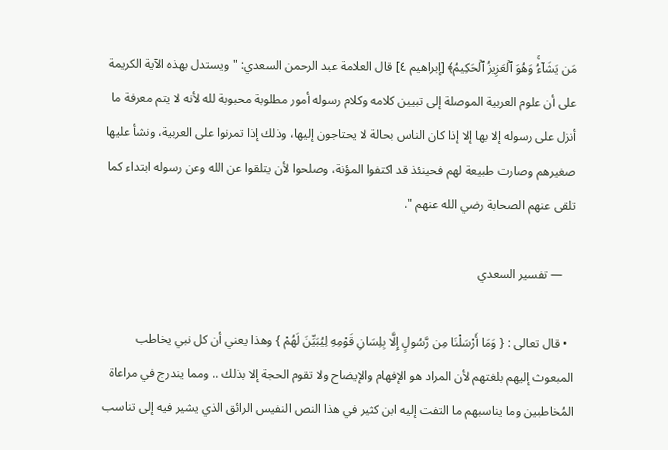مَن یَشَاۤءُۚ وَهُوَ ٱلۡعَزِیزُ ٱلۡحَكِیمُ﴾ [إبراهيم ٤] قال العلامة عبد الرحمن السعدي: " ويستدل بهذه الآية الكريمة على أن علوم العربية الموصلة إلى تبيين كلامه وكلام رسوله أمور مطلوبة محبوبة لله لأنه لا يتم معرفة ما أنزل على رسوله إلا بها إلا إذا كان الناس بحالة لا يحتاجون إليها، وذلك إذا تمرنوا على العربية، ونشأ عليها صغيرهم وصارت طبيعة لهم فحينئذ قد اكتفوا المؤنة، وصلحوا لأن يتلقوا عن الله وعن رسوله ابتداء كما تلقى عنهم الصحابة رضي الله عنهم ".

    — تفسير السعدي

  • قال تعالى : { وَمَا أَرْسَلْنَا مِن رَّسُولٍ إِلَّا بِلِسَانِ قَوْمِهِ لِيُبَيِّنَ لَهُمْ } وهذا يعني أن كل نبي يخاطب المبعوث إليهم بلغتهم لأن المراد هو الإفهام والإيضاح ولا تقوم الحجة إلا بذلك .. ومما يندرج في مراعاة المُخاطبين وما يناسبهم ما التفت إليه ابن كثير في هذا النص النفيس الرائق الذي يشير فيه إلى تناسب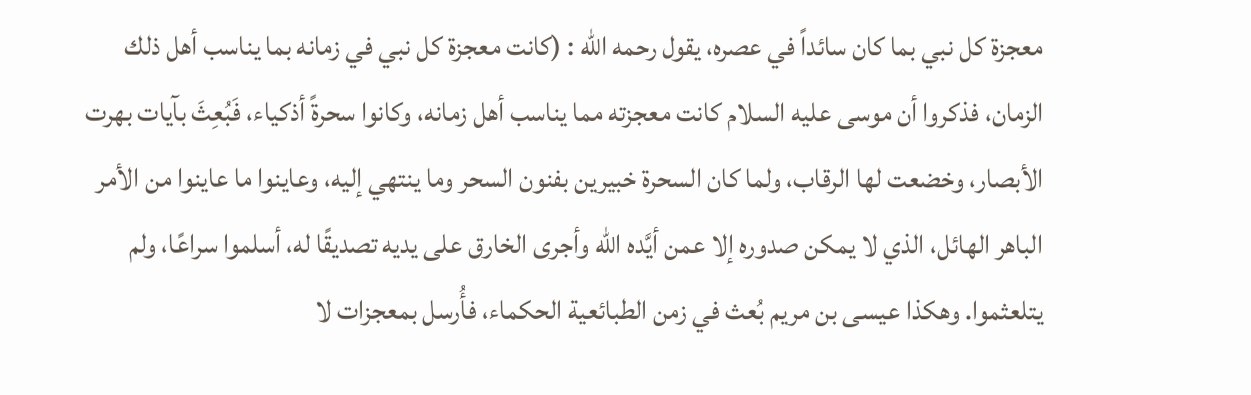معجزة كل نبي بما كان سائداً في عصره، يقول رحمه الله : (كانت معجزة كل نبي في زمانه بما يناسب أهل ذلك الزمان، فذكروا أن موسى عليه السلام كانت معجزته مما يناسب أهل زمانه، وكانوا سحرةً أذكياء، فَبُعِثَ بآيات بهرت الأبصار، وخضعت لها الرقاب، ولما كان السحرة خبيرين بفنون السحر وما ينتهي إليه، وعاينوا ما عاينوا من الأمر الباهر الهائل، الذي لا يمكن صدوره إلا عمن أيَّده الله وأجرى الخارق على يديه تصديقًا له، أسلموا سراعًا، ولم يتلعثموا. وهكذا عيسى بن مريم بُعث في زمن الطبائعية الحكماء، فأُرسل بمعجزات لا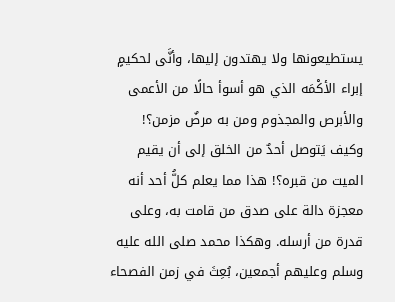يستطيعونها ولا يهتدون إليها، وأنَّى لحكيمٍ إبراء الأكْمَه الذي هو أسوأ حالًا من الأعمى والأبرص والمجذوم ومن به مرضٌ مزمن؟! وكيف يَتوصل أحدٌ من الخلق إلى أن يقيم الميت من قبره؟! هذا مما يعلم كلُّ أحد أنه معجزة دالة على صدق من قامت به، وعلى قدرة من أرسله. وهكذا محمد صلى الله عليه وسلم وعليهم أجمعين، بُعِثَ في زمن الفصحاء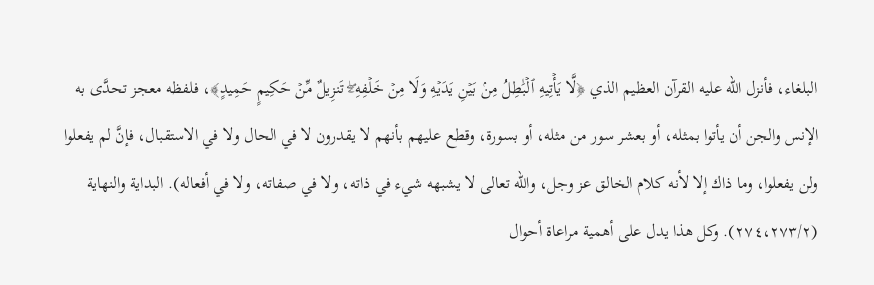البلغاء، فأنزل الله عليه القرآن العظيم الذي ﴿لَّا يَأۡتِيهِ ٱلۡبَٰطِلُ مِنۢ بَيۡنِ يَدَيۡهِ وَلَا مِنۡ خَلۡفِهِۦۖ تَنزِيلٌ مِّنۡ حَكِيمٍ حَمِيدٍ﴾، فلفظه معجز تحدَّى به الإنس والجن أن يأتوا بمثله، أو بعشر سور من مثله، أو بسورة، وقطع عليهم بأنهم لا يقدرون لا في الحال ولا في الاستقبال، فإنَّ لم يفعلوا ولن يفعلوا، وما ذاك إلا لأنه كلام الخالق عز وجل، والله تعالى لا يشبهه شيء في ذاته، ولا في صفاته، ولا في أفعاله). البداية والنهاية (٢٧٤،٢٧٣/٢). وكل هذا يدل على أهمية مراعاة أحوال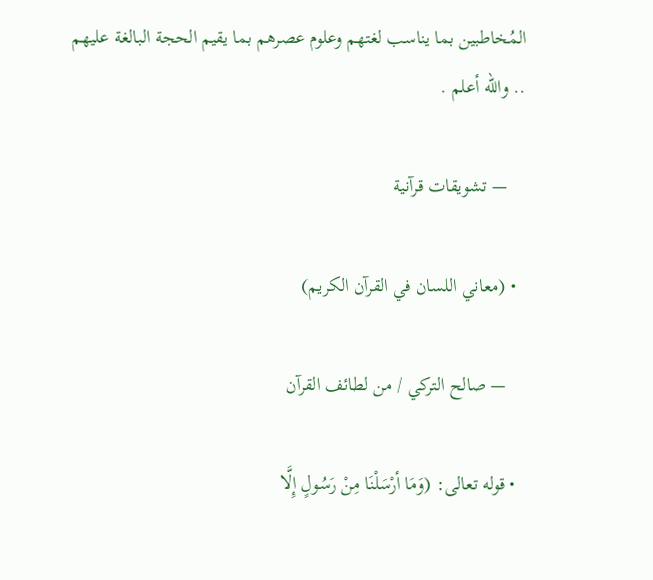المُخاطبين بما يناسب لغتهم وعلوم عصرهم بما يقيم الحجة البالغة عليهم .. والله أعلم .

    — تشويقات قرآنية

  • (معاني اللسان في القرآن الكريم)

    — صالح التركي / من لطائف القرآن

  • قوله تعالى: (وَمَا أرْسَلْنَا مِنْ رَسُولٍ إِلَّا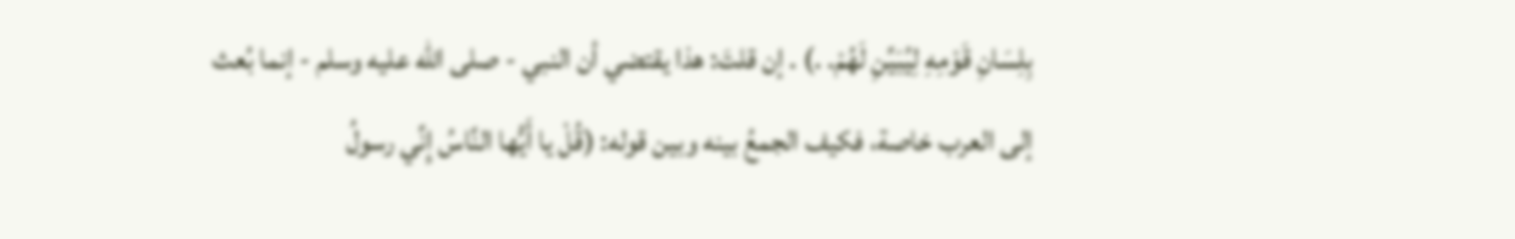بِلِسَانِ قَوْمِهِ لِيُبَيِّنِ لَهُمْ. .) . إن قلتَ: هذا يقتضي أن النبي - صلى الله عليه وسلم - إنما بُعث إلى العرب خاصة، فكيف الجمعُ بينه وبين قوله: (قُلْ يا أَيُّها النَّاسُ إِنِّي رسولُ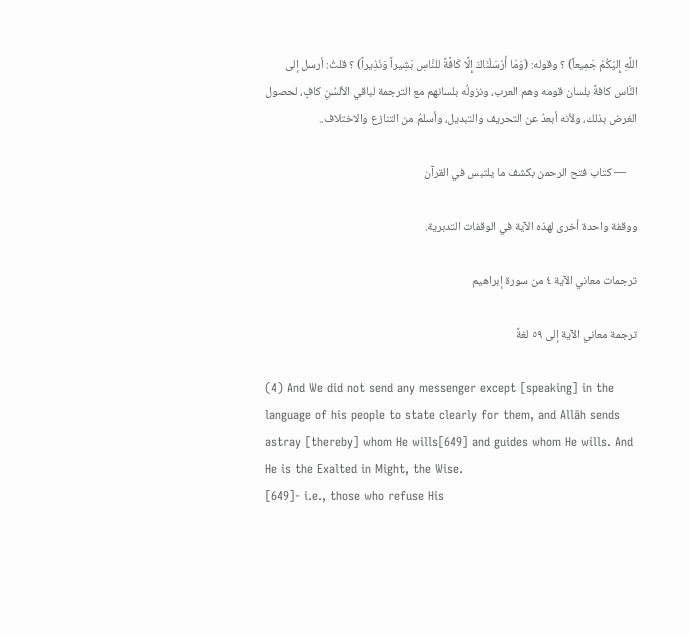اللَّهِ إِليْكُمْ جَمِيعاً) ؟ وقوله: (وَمَا أَرْسَلْنَاكَ إِلَّا كَافَّةً للنَّاسِ بَشِيراً وَنَذِيراً) ؟ قلتُ: أرسل إلى النَّاس كافةً بلسان قومه وهم العرب، ونزولُه بلسانهم مع الترجمة لباقي الألسُنِ كافٍ، لحصول الغرض بذلك، ولأنه أبعدُ عن التحريف والتبديل، وأسلمُ من التنازع والاختلاف..

    — كتاب فتح الرحمن بكشف ما يلتبس في القرآن

ووقفة واحدة أخرى لهذه الآية في الوقفات التدبرية.

ترجمات معاني الآية ٤ من سورة إبراهيم

ترجمة معاني الآية إلى ٥٩ لغةً

(4) And We did not send any messenger except [speaking] in the language of his people to state clearly for them, and Allāh sends astray [thereby] whom He wills[649] and guides whom He wills. And He is the Exalted in Might, the Wise.
[649]- i.e., those who refuse His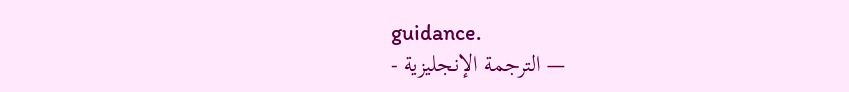guidance.
— الترجمة الإنجليزية -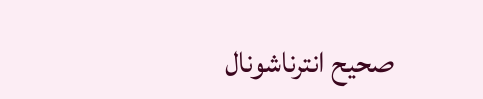صحيح انترناشونال